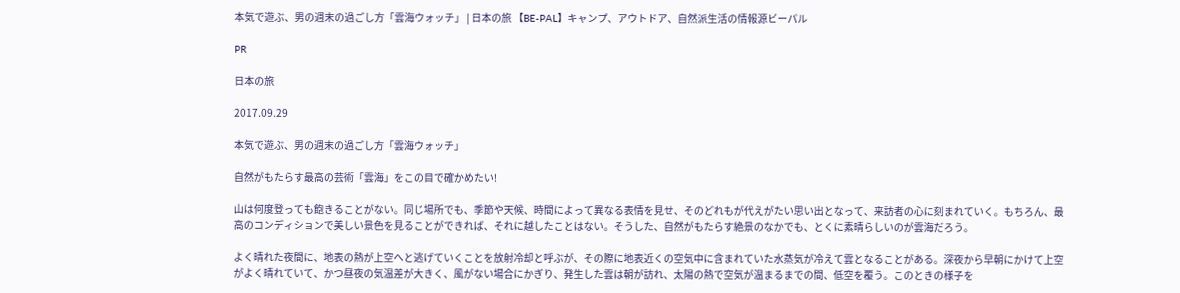本気で遊ぶ、男の週末の過ごし方「雲海ウォッチ」 | 日本の旅 【BE-PAL】キャンプ、アウトドア、自然派生活の情報源ビーパル

PR

日本の旅

2017.09.29

本気で遊ぶ、男の週末の過ごし方「雲海ウォッチ」

自然がもたらす最高の芸術「雲海」をこの目で確かめたい!

山は何度登っても飽きることがない。同じ場所でも、季節や天候、時間によって異なる表情を見せ、そのどれもが代えがたい思い出となって、来訪者の心に刻まれていく。もちろん、最高のコンディションで美しい景色を見ることができれば、それに越したことはない。そうした、自然がもたらす絶景のなかでも、とくに素晴らしいのが雲海だろう。

よく晴れた夜間に、地表の熱が上空へと逃げていくことを放射冷却と呼ぶが、その際に地表近くの空気中に含まれていた水蒸気が冷えて雲となることがある。深夜から早朝にかけて上空がよく晴れていて、かつ昼夜の気温差が大きく、風がない場合にかぎり、発生した雲は朝が訪れ、太陽の熱で空気が温まるまでの間、低空を覆う。このときの様子を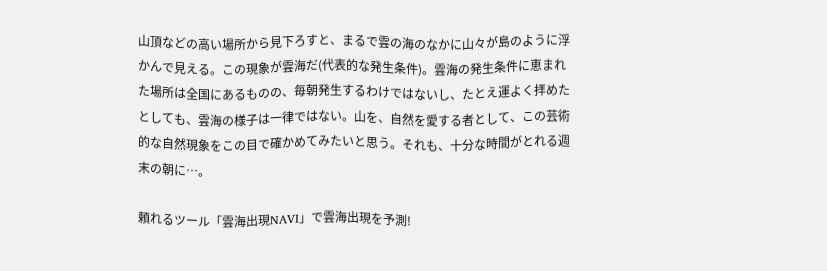山頂などの高い場所から見下ろすと、まるで雲の海のなかに山々が島のように浮かんで見える。この現象が雲海だ(代表的な発生条件)。雲海の発生条件に恵まれた場所は全国にあるものの、毎朝発生するわけではないし、たとえ運よく拝めたとしても、雲海の様子は一律ではない。山を、自然を愛する者として、この芸術的な自然現象をこの目で確かめてみたいと思う。それも、十分な時間がとれる週末の朝に…。

頼れるツール「雲海出現NAVI」で雲海出現を予測!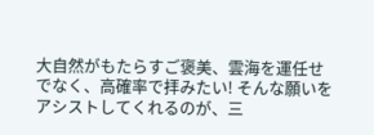大自然がもたらすご褒美、雲海を運任せでなく、高確率で拝みたい! そんな願いをアシストしてくれるのが、三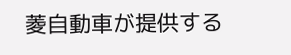菱自動車が提供する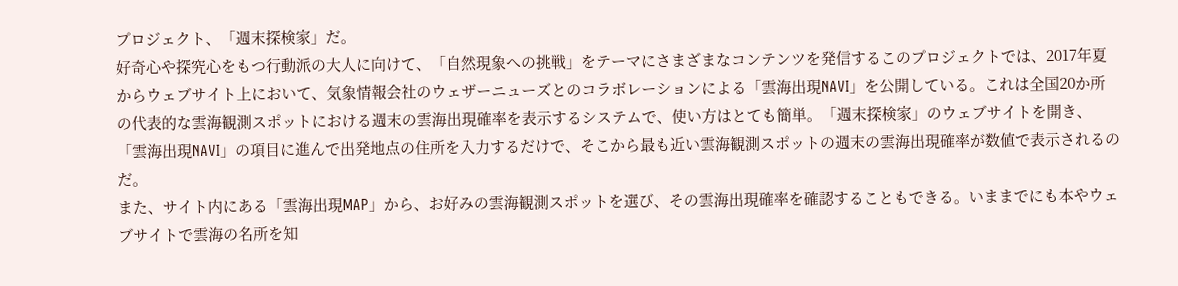プロジェクト、「週末探検家」だ。
好奇心や探究心をもつ行動派の大人に向けて、「自然現象への挑戦」をテーマにさまざまなコンテンツを発信するこのプロジェクトでは、2017年夏からウェブサイト上において、気象情報会社のウェザーニューズとのコラボレーションによる「雲海出現NAVI」を公開している。これは全国20か所の代表的な雲海観測スポットにおける週末の雲海出現確率を表示するシステムで、使い方はとても簡単。「週末探検家」のウェブサイトを開き、「雲海出現NAVI」の項目に進んで出発地点の住所を入力するだけで、そこから最も近い雲海観測スポットの週末の雲海出現確率が数値で表示されるのだ。
また、サイト内にある「雲海出現MAP」から、お好みの雲海観測スポットを選び、その雲海出現確率を確認することもできる。いままでにも本やウェブサイトで雲海の名所を知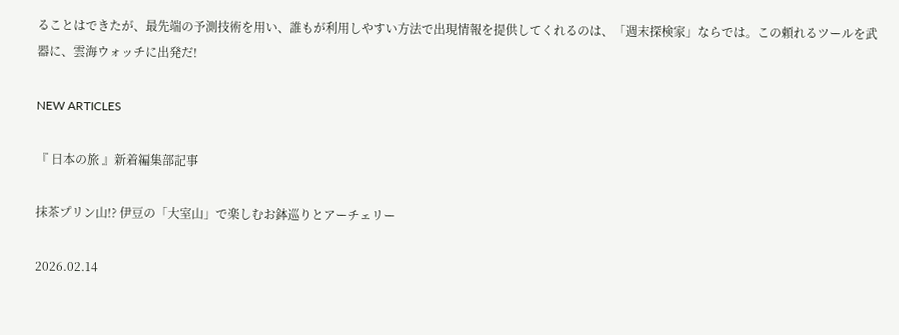ることはできたが、最先端の予測技術を用い、誰もが利用しやすい方法で出現情報を提供してくれるのは、「週末探検家」ならでは。この頼れるツールを武器に、雲海ウォッチに出発だ!

NEW ARTICLES

『 日本の旅 』新着編集部記事

抹茶プリン山!? 伊豆の「大室山」で楽しむお鉢巡りとアーチェリー

2026.02.14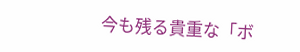今も残る貴重な「ボ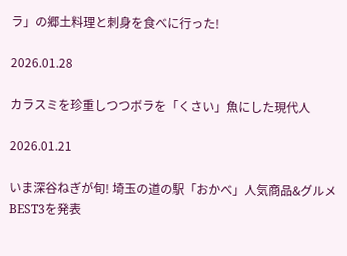ラ」の郷土料理と刺身を食べに行った!

2026.01.28

カラスミを珍重しつつボラを「くさい」魚にした現代人

2026.01.21

いま深谷ねぎが旬! 埼玉の道の駅「おかべ」人気商品&グルメBEST3を発表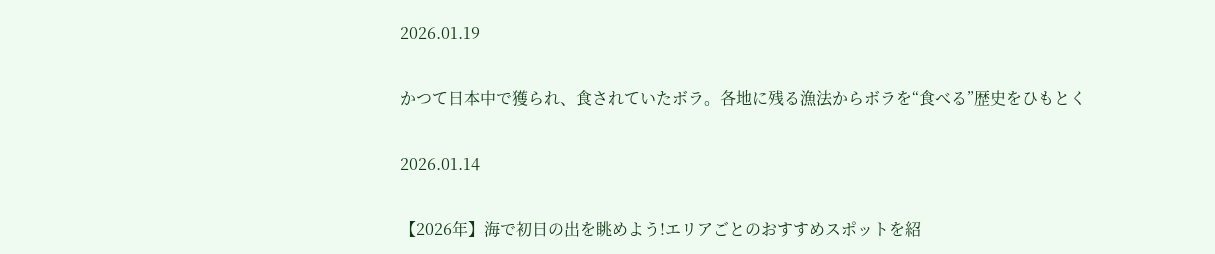2026.01.19

かつて日本中で獲られ、食されていたボラ。各地に残る漁法からボラを“食べる”歴史をひもとく

2026.01.14

【2026年】海で初日の出を眺めよう!エリアごとのおすすめスポットを紹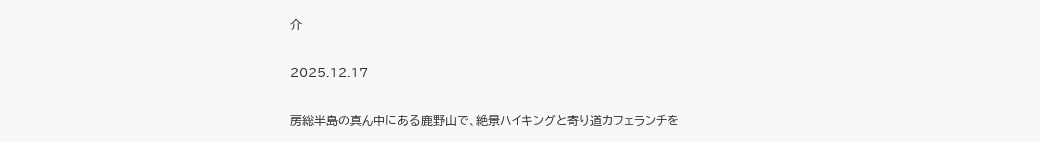介

2025.12.17

房総半島の真ん中にある鹿野山で、絶景ハイキングと寄り道カフェランチを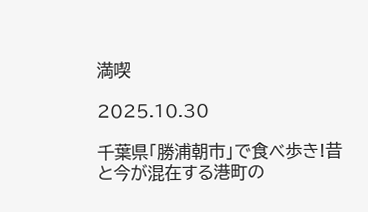満喫

2025.10.30

千葉県「勝浦朝市」で食べ歩き!昔と今が混在する港町の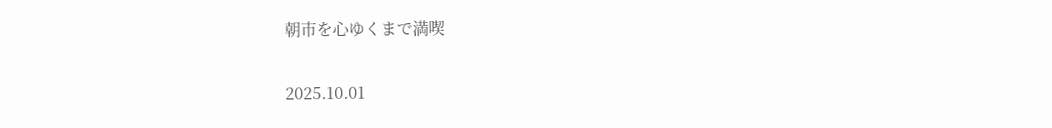朝市を心ゆくまで満喫

2025.10.01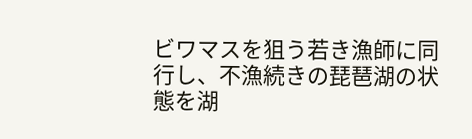ビワマスを狙う若き漁師に同行し、不漁続きの琵琶湖の状態を湖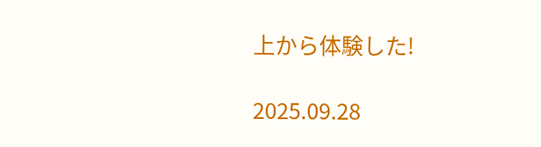上から体験した!

2025.09.28